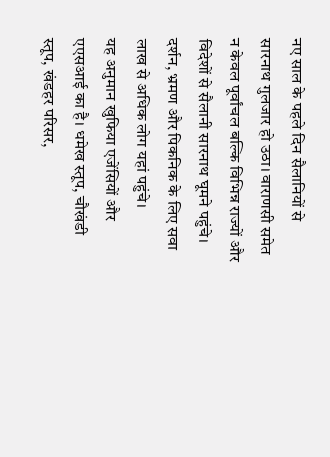नए साल के पहले दिन सैलानियों से सारनाथ गुलजार हो उठा। वाराणसी समेत न केवल पूर्वांचल बल्कि विभिन्न राज्यों और विदेशों से सैलानी सारनाथ घूमने पहुंचे। दर्शन, भ्रमण और पिकनिक के लिए सवा लाख से अधिक लोग यहां पहुंचे।
यह अनुमान खुफिया एजेंसियों और एएसआई का है। धमेख स्तूप, चौखंडी स्तूप, खंडहर परिसर,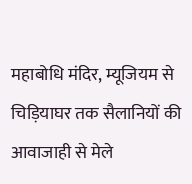महाबोधि मंदिर, म्यूजियम से चिड़ियाघर तक सैलानियों की आवाजाही से मेले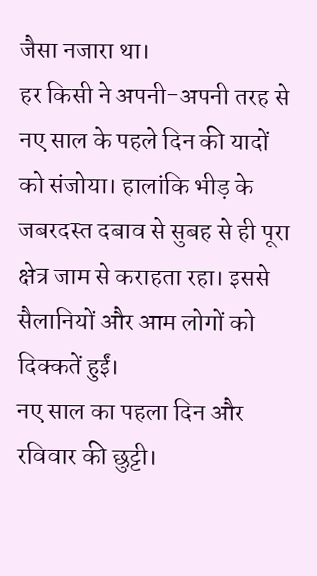जैसा नजारा था।
हर किसी ने अपनी-अपनी तरह से नए साल के पहले दिन की यादों को संजोया। हालांकि भीड़ के जबरदस्त दबाव से सुबह से ही पूरा क्षेत्र जाम से कराहता रहा। इससे सैलानियों और आम लोगों को दिक्कतें हुईं।
नए साल का पहला दिन और रविवार की छुट्टी।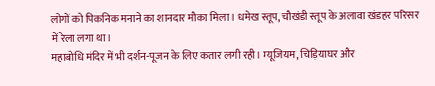लोगों को पिकनिक मनाने का शानदार मौका मिला। धमेख स्तूप, चौखंडी स्तूप के अलावा खंडहर परिसर में रेला लगा था।
महाबोधि मंदिर में भी दर्शन-पूजन के लिए कतार लगी रही। म्यूजियम, चिड़ियाघर और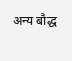अन्य बौद्ध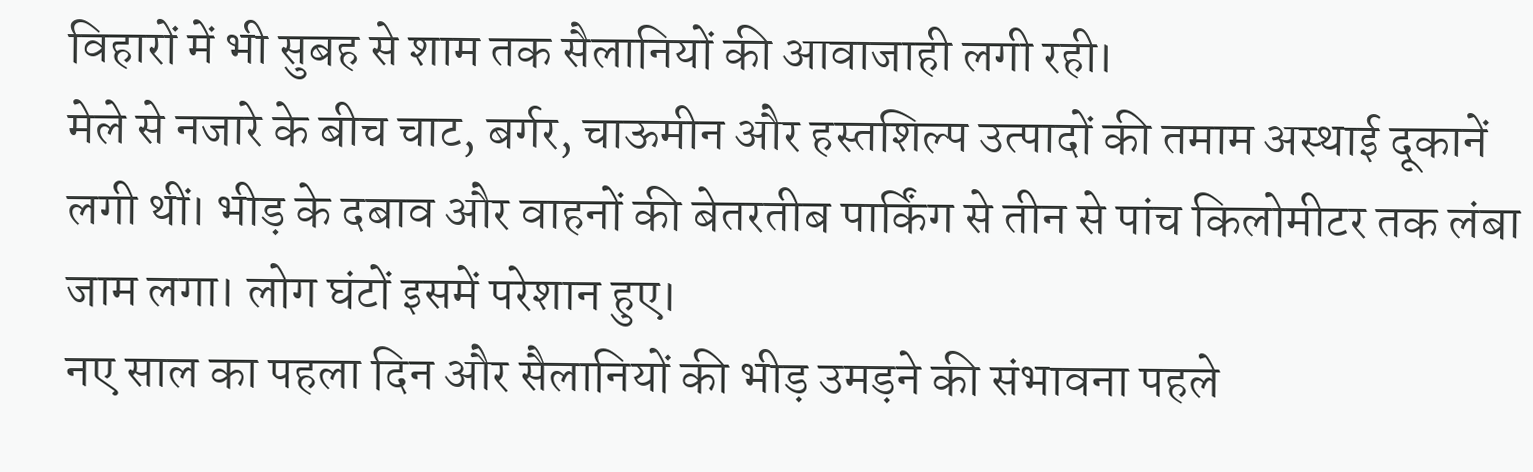विहारों में भी सुबह से शाम तक सैलानियों की आवाजाही लगी रही।
मेले से नजारे के बीच चाट, बर्गर, चाऊमीन और हस्तशिल्प उत्पादों की तमाम अस्थाई दूकानें लगी थीं। भीड़ के दबाव और वाहनों की बेतरतीब पार्किंग से तीन से पांच किलोमीटर तक लंबा जाम लगा। लोग घंटों इसमें परेशान हुए।
नए साल का पहला दिन और सैलानियों की भीड़ उमड़ने की संभावना पहले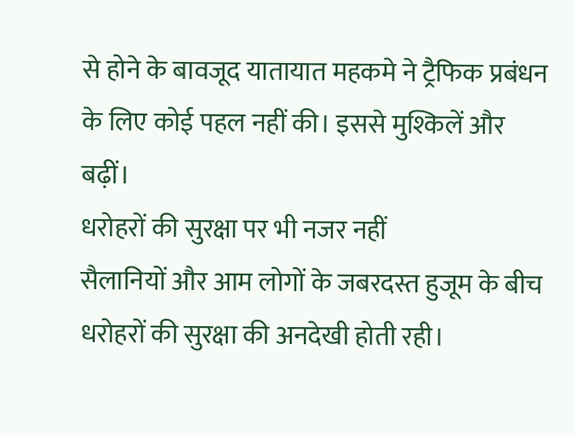से होने के बावजूद यातायात महकमे ने ट्रैफिक प्रबंधन के लिए कोई पहल नहीं की। इससे मुश्किलें और बढ़ीं।
धरोहरों की सुरक्षा पर भी नजर नहीं
सैलानियों और आम लोगों के जबरदस्त हुजूम के बीच धरोहरों की सुरक्षा की अनदेखी होती रही।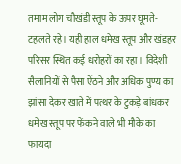तमाम लोग चौखंडी स्तूप के ऊपर घूमते-टहलते रहे। यही हाल धमेख स्तूप और खंडहर परिसर स्थित कई धरोहरों का रहा। विदेशी सैलानियों से पैसा ऐंठने और अधिक पुण्य का झांसा देकर खाते में पत्थर के टुकड़े बांधकर धमेख स्तूप पर फेंकने वाले भी मौके का फायदा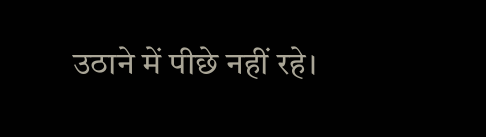उठाने में पीछे नहीं रहे।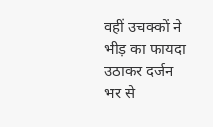वहीं उचक्कों ने भीड़ का फायदा उठाकर दर्जन भर से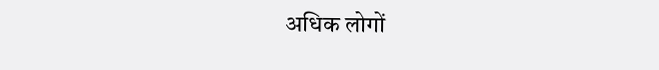अधिक लोगों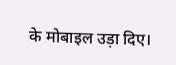के मोबाइल उड़ा दिए।